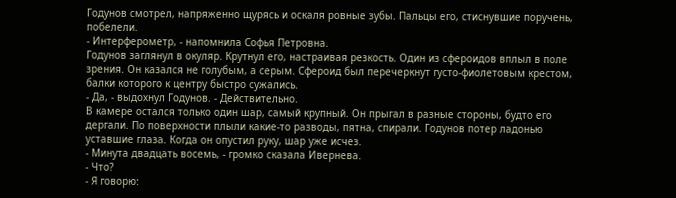Годунов смотрел, напряженно щурясь и оскаля ровные зубы. Пальцы его, стиснувшие поручень, побелели.
- Интерферометр, - напомнила Софья Петровна.
Годунов заглянул в окуляр. Крутнул его, настраивая резкость. Один из сфероидов вплыл в поле зрения. Он казался не голубым, а серым. Сфероид был перечеркнут густо-фиолетовым крестом, балки которого к центру быстро сужались.
- Да, - выдохнул Годунов. - Действительно.
В камере остался только один шар, самый крупный. Он прыгал в разные стороны, будто его дергали. По поверхности плыли какие-то разводы, пятна, спирали. Годунов потер ладонью уставшие глаза. Когда он опустил руку, шар уже исчез.
- Минута двадцать восемь, - громко сказала Ивернева.
- Что?
- Я говорю: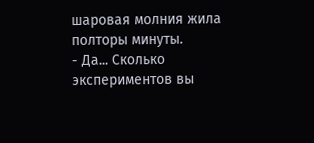шаровая молния жила полторы минуты.
- Да... Сколько экспериментов вы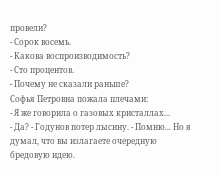провели?
- Сорок восемь.
- Какова воспроизводимость?
- Сто процентов.
- Почему не сказали раньше?
Софья Петровна пожала плечами:
- Я же говорила о газовых кристаллах...
- Да? - Годунов потер лысину. - Помню... Но я думал, что вы излагаете очередную бредовую идею.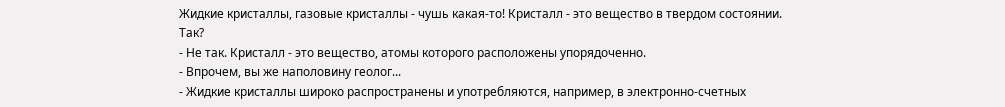Жидкие кристаллы, газовые кристаллы - чушь какая-то! Кристалл - это вещество в твердом состоянии. Так?
- Не так. Кристалл - это вещество, атомы которого расположены упорядоченно.
- Впрочем, вы же наполовину геолог...
- Жидкие кристаллы широко распространены и употребляются, например, в электронно-счетных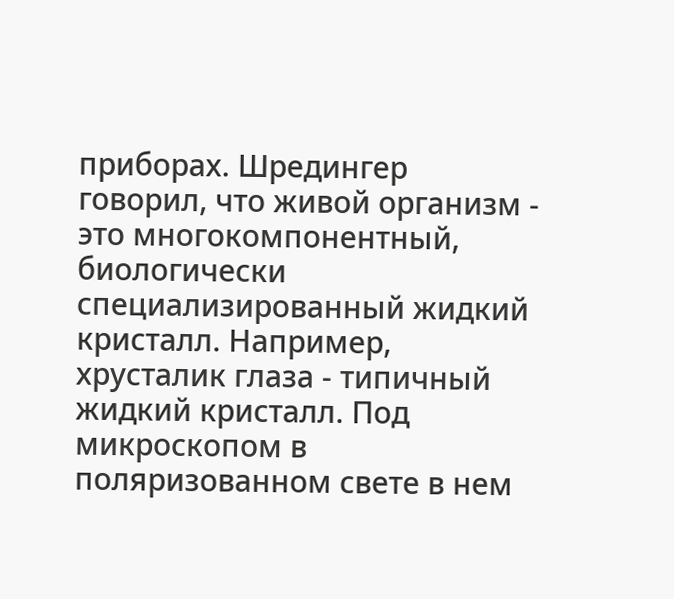приборах. Шредингер говорил, что живой организм - это многокомпонентный, биологически специализированный жидкий кристалл. Например, хрусталик глаза - типичный жидкий кристалл. Под микроскопом в поляризованном свете в нем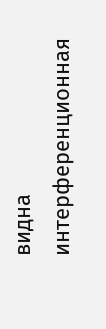видна интерференционная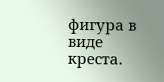фигура в виде креста.